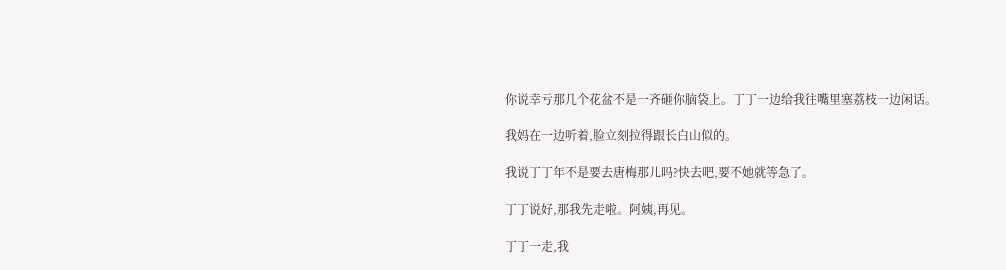你说幸亏那几个花盆不是一齐砸你脑袋上。丁丁一边给我往嘴里塞荔枝一边闲话。

我妈在一边听着,脸立刻拉得跟长白山似的。

我说丁丁年不是要去唐梅那儿吗?快去吧,要不她就等急了。

丁丁说好,那我先走啦。阿姨,再见。

丁丁一走,我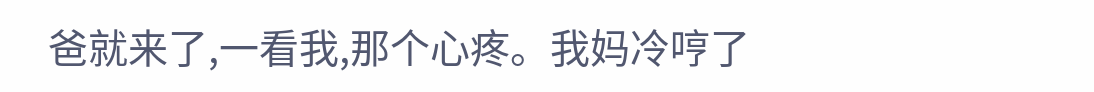爸就来了,一看我,那个心疼。我妈冷哼了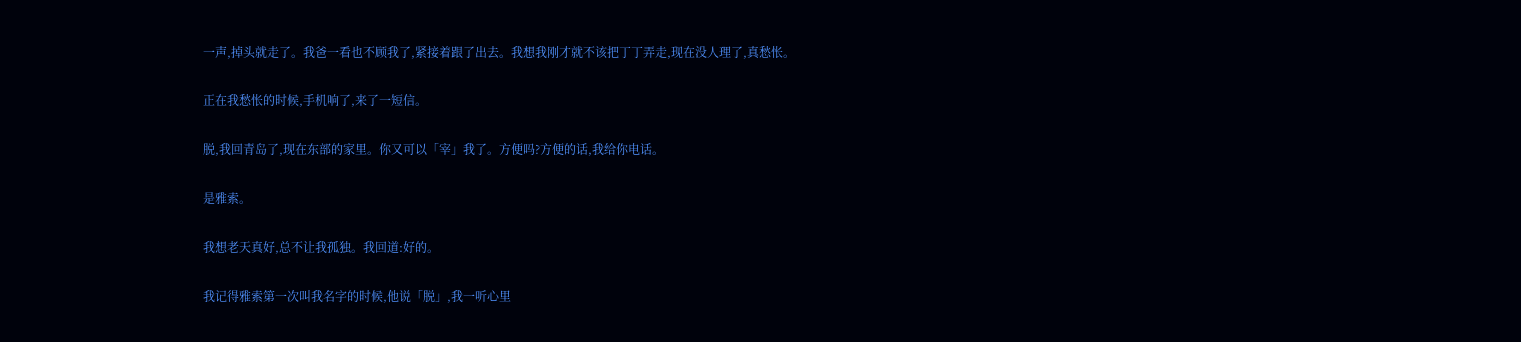一声,掉头就走了。我爸一看也不顾我了,紧接着跟了出去。我想我刚才就不该把丁丁弄走,现在没人理了,真愁怅。

正在我愁怅的时候,手机响了,来了一短信。

脱,我回青岛了,现在东部的家里。你又可以「宰」我了。方便吗?方便的话,我给你电话。

是雅索。

我想老天真好,总不让我孤独。我回道:好的。

我记得雅索第一次叫我名字的时候,他说「脱」,我一听心里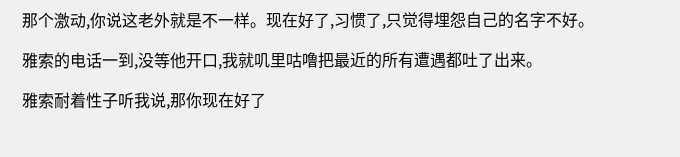那个激动,你说这老外就是不一样。现在好了,习惯了,只觉得埋怨自己的名字不好。

雅索的电话一到,没等他开口,我就叽里咕噜把最近的所有遭遇都吐了出来。

雅索耐着性子听我说,那你现在好了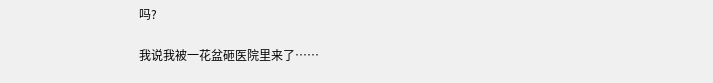吗?

我说我被一花盆砸医院里来了……